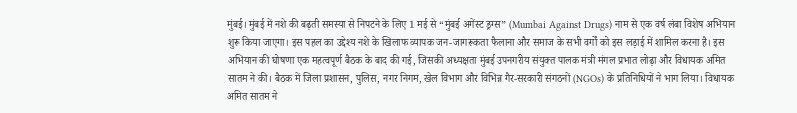मुंबई। मुंबई में नशे की बढ़ती समस्या से निपटने के लिए 1 मई से “मुंबई अगेंस्ट ड्रग्स” (Mumbai Against Drugs) नाम से एक वर्ष लंबा विशेष अभियान शुरू किया जाएगा। इस पहल का उद्देश्य नशे के खिलाफ व्यापक जन-जागरूकता फैलाना और समाज के सभी वर्गों को इस लड़ाई में शामिल करना है। इस अभियान की घोषणा एक महत्वपूर्ण बैठक के बाद की गई, जिसकी अध्यक्षता मुंबई उपनगरीय संयुक्त पालक मंत्री मंगल प्रभात लोढ़ा और विधायक अमित सातम ने की। बैठक में जिला प्रशासन, पुलिस, नगर निगम, खेल विभाग और विभिन्न गैर-सरकारी संगठनों (NGOs) के प्रतिनिधियों ने भाग लिया। विधायक अमित सातम ने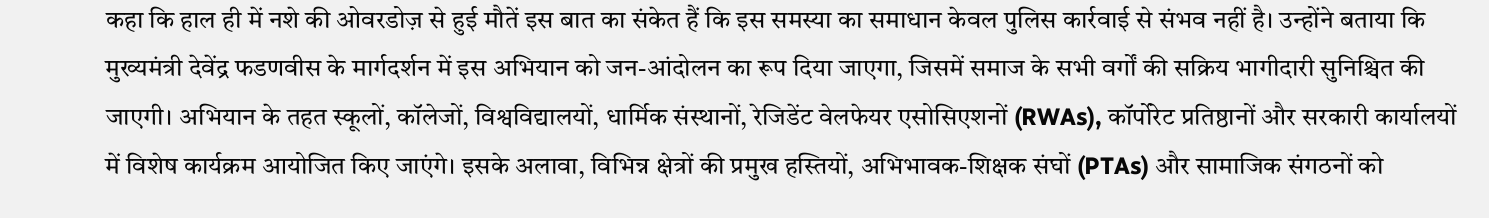कहा कि हाल ही में नशे की ओवरडोज़ से हुई मौतें इस बात का संकेत हैं कि इस समस्या का समाधान केवल पुलिस कार्रवाई से संभव नहीं है। उन्होंने बताया कि मुख्यमंत्री देवेंद्र फडणवीस के मार्गदर्शन में इस अभियान को जन-आंदोलन का रूप दिया जाएगा, जिसमें समाज के सभी वर्गों की सक्रिय भागीदारी सुनिश्चित की जाएगी। अभियान के तहत स्कूलों, कॉलेजों, विश्वविद्यालयों, धार्मिक संस्थानों, रेजिडेंट वेलफेयर एसोसिएशनों (RWAs), कॉर्पोरेट प्रतिष्ठानों और सरकारी कार्यालयों में विशेष कार्यक्रम आयोजित किए जाएंगे। इसके अलावा, विभिन्न क्षेत्रों की प्रमुख हस्तियों, अभिभावक-शिक्षक संघों (PTAs) और सामाजिक संगठनों को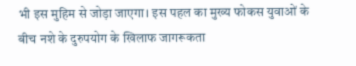भी इस मुहिम से जोड़ा जाएगा। इस पहल का मुख्य फोकस युवाओं के बीच नशे के दुरुपयोग के खिलाफ जागरूकता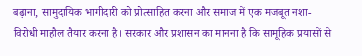बढ़ाना, सामुदायिक भागीदारी को प्रोत्साहित करना और समाज में एक मजबूत नशा-विरोधी माहौल तैयार करना है। सरकार और प्रशासन का मानना है कि सामूहिक प्रयासों से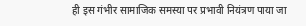ही इस गंभीर सामाजिक समस्या पर प्रभावी नियंत्रण पाया जा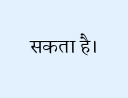सकता है।